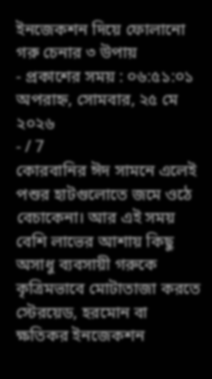ইনজেকশন দিয়ে ফোলানো গরু চেনার ৩ উপায়
- প্রকাশের সময় : ০৬:৫১:০১ অপরাহ্ন, সোমবার, ২৫ মে ২০২৬
- / 7
কোরবানির ঈদ সামনে এলেই পশুর হাটগুলোতে জমে ওঠে বেচাকেনা। আর এই সময় বেশি লাভের আশায় কিছু অসাধু ব্যবসায়ী গরুকে কৃত্রিমভাবে মোটাতাজা করতে স্টেরয়েড, হরমোন বা ক্ষতিকর ইনজেকশন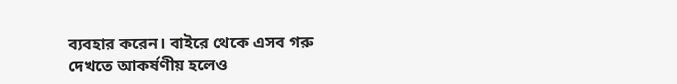ব্যবহার করেন। বাইরে থেকে এসব গরু দেখতে আকর্ষণীয় হলেও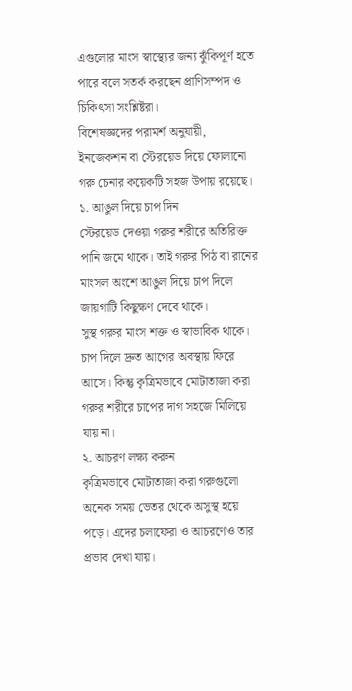এগুলোর মাংস স্বাস্থ্যের জন্য ঝুঁকিপূর্ণ হতে পারে বলে সতর্ক করছেন প্রাণিসম্পদ ও চিকিৎসা সংশ্লিষ্টরা।
বিশেষজ্ঞদের পরামর্শ অনুযায়ী, ইনজেকশন বা স্টেরয়েড দিয়ে ফোলানো গরু চেনার কয়েকটি সহজ উপায় রয়েছে।
১. আঙুল দিয়ে চাপ দিন
স্টেরয়েড দেওয়া গরুর শরীরে অতিরিক্ত পানি জমে থাকে। তাই গরুর পিঠ বা রানের মাংসল অংশে আঙুল দিয়ে চাপ দিলে জায়গাটি কিছুক্ষণ দেবে থাকে।
সুস্থ গরুর মাংস শক্ত ও স্বাভাবিক থাকে। চাপ দিলে দ্রুত আগের অবস্থায় ফিরে আসে। কিন্তু কৃত্রিমভাবে মোটাতাজা করা গরুর শরীরে চাপের দাগ সহজে মিলিয়ে যায় না।
২. আচরণ লক্ষ্য করুন
কৃত্রিমভাবে মোটাতাজা করা গরুগুলো অনেক সময় ভেতর থেকে অসুস্থ হয়ে পড়ে। এদের চলাফেরা ও আচরণেও তার প্রভাব দেখা যায়।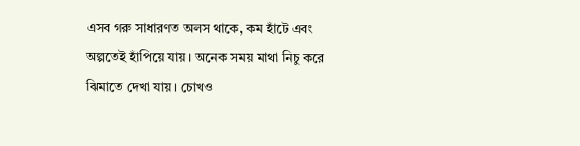এসব গরু সাধারণত অলস থাকে, কম হাঁটে এবং অল্পতেই হাঁপিয়ে যায়। অনেক সময় মাথা নিচু করে ঝিমাতে দেখা যায়। চোখও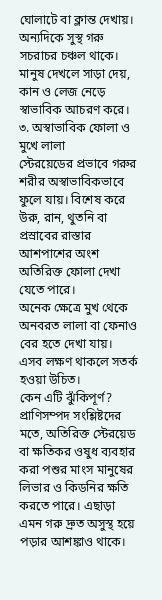ঘোলাটে বা ক্লান্ত দেখায়।
অন্যদিকে সুস্থ গরু সচরাচর চঞ্চল থাকে। মানুষ দেখলে সাড়া দেয়, কান ও লেজ নেড়ে স্বাভাবিক আচরণ করে।
৩. অস্বাভাবিক ফোলা ও মুখে লালা
স্টেরয়েডের প্রভাবে গরুর শরীর অস্বাভাবিকভাবে ফুলে যায়। বিশেষ করে উরু, রান, থুতনি বা প্রস্রাবের রাস্তার আশপাশের অংশ অতিরিক্ত ফোলা দেখা যেতে পারে।
অনেক ক্ষেত্রে মুখ থেকে অনবরত লালা বা ফেনাও বের হতে দেখা যায়। এসব লক্ষণ থাকলে সতর্ক হওয়া উচিত।
কেন এটি ঝুঁকিপূর্ণ?
প্রাণিসম্পদ সংশ্লিষ্টদের মতে, অতিরিক্ত স্টেরয়েড বা ক্ষতিকর ওষুধ ব্যবহার করা পশুর মাংস মানুষের লিভার ও কিডনির ক্ষতি করতে পারে। এছাড়া এমন গরু দ্রুত অসুস্থ হয়ে পড়ার আশঙ্কাও থাকে।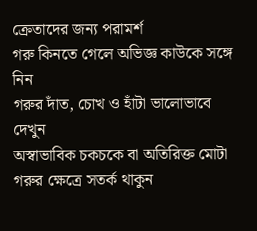ক্রেতাদের জন্য পরামর্শ
গরু কিনতে গেলে অভিজ্ঞ কাউকে সঙ্গে নিন
গরুর দাঁত, চোখ ও হাঁটা ভালোভাবে দেখুন
অস্বাভাবিক চকচকে বা অতিরিক্ত মোটা গরুর ক্ষেত্রে সতর্ক থাকুন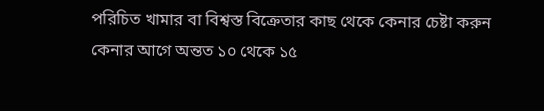পরিচিত খামার বা বিশ্বস্ত বিক্রেতার কাছ থেকে কেনার চেষ্টা করুন
কেনার আগে অন্তত ১০ থেকে ১৫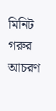মিনিট গরুর আচরণ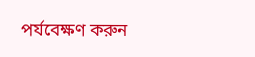পর্যবেক্ষণ করুন